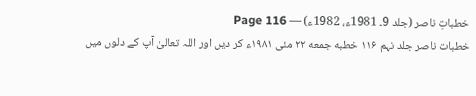خطباتِ ناصر (جلد 9۔ 1981ء، 1982ء) — Page 116
خطبات ناصر جلد نہم ۱۱۶ خطبه جمعه ۲۲ مئی ۱۹۸۱ء کر دیں اور اللہ تعالیٰ آپ کے دلوں میں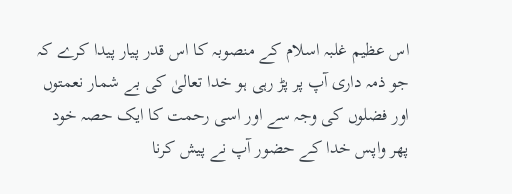اس عظیم غلبہ اسلام کے منصوبہ کا اس قدر پیار پیدا کرے کہ جو ذمہ داری آپ پر پڑ رہی ہو خدا تعالیٰ کی بے شمار نعمتوں اور فضلوں کی وجہ سے اور اسی رحمت کا ایک حصہ خود پھر واپس خدا کے حضور آپ نے پیش کرنا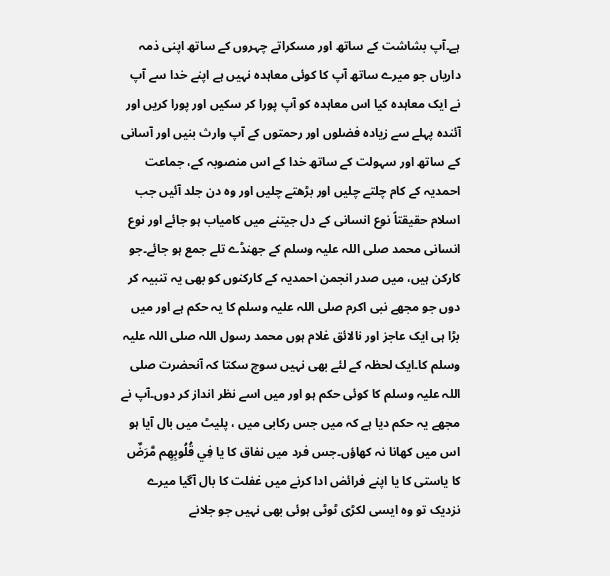ہے۔آپ بشاشت کے ساتھ اور مسکراتے چہروں کے ساتھ اپنی ذمہ داریاں جو میرے ساتھ آپ کا کوئی معاہدہ نہیں ہے اپنے خدا سے آپ نے ایک معاہدہ کیا اس معاہدہ کو آپ پورا کر سکیں اور پورا کریں اور آئندہ پہلے سے زیادہ فضلوں اور رحمتوں کے آپ وارث بنیں اور آسانی کے ساتھ اور سہولت کے ساتھ خدا کے اس منصوبہ کے، جماعت احمدیہ کے کام چلتے چلیں اور بڑھتے چلیں اور وہ دن جلد آئیں جب اسلام حقیقتاً نوع انسانی کے دل جیتنے میں کامیاب ہو جائے اور نوع انسانی محمد صلی اللہ علیہ وسلم کے جھنڈے تلے جمع ہو جائے۔جو کارکن ہیں، میں صدر انجمن احمدیہ کے کارکنوں کو بھی یہ تنبیہ کر دوں جو مجھے نبی اکرم صلی اللہ علیہ وسلم کا یہ حکم ہے اور میں بڑا ہی ایک عاجز اور نالائق غلام ہوں محمد رسول اللہ صلی اللہ علیہ وسلم کا۔ایک لحظہ کے لئے بھی نہیں سوچ سکتا کہ آنحضرت صلی اللہ علیہ وسلم کا کوئی حکم ہو اور میں اسے نظر انداز کر دوں۔آپ نے مجھے یہ حکم دیا ہے کہ میں جس رکابی میں ، پلیٹ میں بال آیا ہو اس میں کھانا نہ کھاؤں۔جس فرد میں نفاق کا یا فِي قُلُوبِهِم مَّرَضٌ کا یاستی کا یا اپنے فرائض ادا کرنے میں غفلت کا بال آگیا میرے نزدیک تو وہ ایسی لکڑی ٹوٹی ہوئی بھی نہیں جو جلانے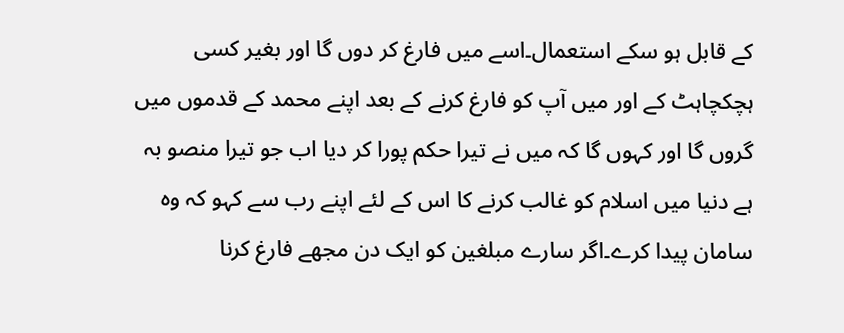کے قابل ہو سکے استعمال۔اسے میں فارغ کر دوں گا اور بغیر کسی ہچکچاہٹ کے اور میں آپ کو فارغ کرنے کے بعد اپنے محمد کے قدموں میں گروں گا اور کہوں گا کہ میں نے تیرا حکم پورا کر دیا اب جو تیرا منصو بہ ہے دنیا میں اسلام کو غالب کرنے کا اس کے لئے اپنے رب سے کہو کہ وہ سامان پیدا کرے۔اگر سارے مبلغین کو ایک دن مجھے فارغ کرنا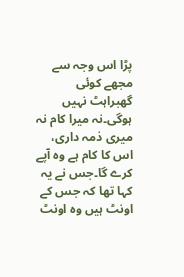پڑا اس وجہ سے مجھے کوئی گھبراہٹ نہیں ہوگی۔نہ میرا کام نہ میری ذمہ داری، اس کا کام ہے وہ آپے کرے گا۔جس نے یہ کہا تھا کہ جس کے اونٹ ہیں وہ اونٹ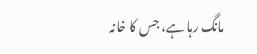مانگ رہا ہے، جس کا خانہ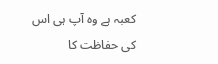کعبہ ہے وہ آپ ہی اس کی حفاظت کا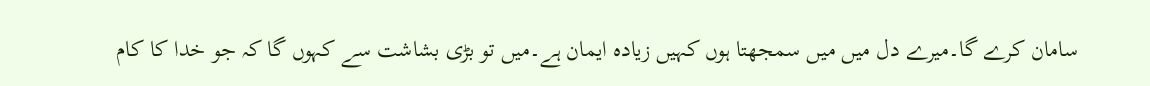سامان کرے گا۔میرے دل میں میں سمجھتا ہوں کہیں زیادہ ایمان ہے۔میں تو بڑی بشاشت سے کہوں گا کہ جو خدا کا کام